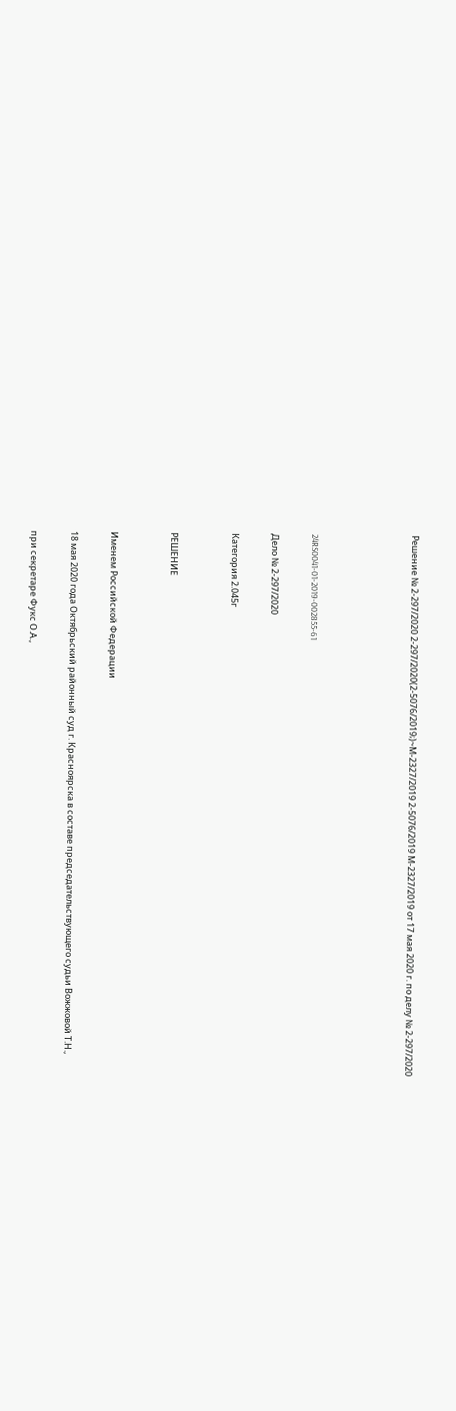Решение № 2-297/2020 2-297/2020(2-5076/2019;)~М-2327/2019 2-5076/2019 М-2327/2019 от 17 мая 2020 г. по делу № 2-297/2020




24RS0041-01-2019-002855-61

Дело № 2-297/2020

Категория 2.045г


РЕШЕНИЕ


Именем Российской Федерации

18 мая 2020 года Октябрьский районный суд г. Красноярска в составе председательствующего судьи Вожжовой Т.Н.,

при секретаре Фукс О.А.,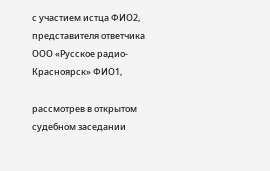с участием истца ФИО2, представителя ответчика ООО «Русское радио-Красноярск» ФИО1,

рассмотрев в открытом судебном заседании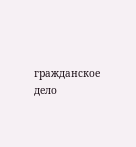гражданское дело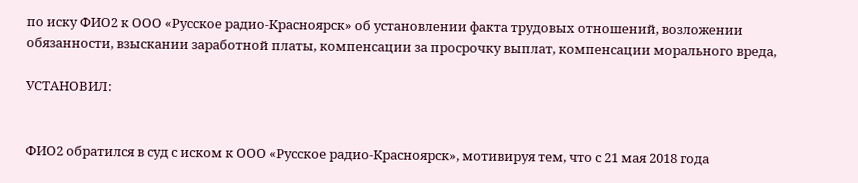по иску ФИО2 к ООО «Русское радио-Красноярск» об установлении факта трудовых отношений, возложении обязанности, взыскании заработной платы, компенсации за просрочку выплат, компенсации морального вреда,

УСТАНОВИЛ:


ФИО2 обратился в суд с иском к ООО «Русское радио-Красноярск», мотивируя тем, что с 21 мая 2018 года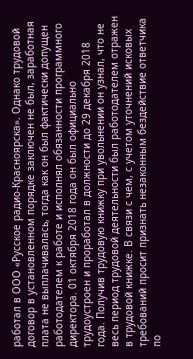работал в ООО «Русское радио-Красноярска». Однако трудовой договор в установленном порядке заключен не был, заработная плата не выплачивалась, тогда как он был фактически допущен работодателем к работе и исполнял обязанности программного директора. 01 октября 2018 года он был официально трудоустроен и проработал в должности до 29 декабря 2018 года. Получив трудовую книжку при увольнении он узнал, что не весь период трудовой деятельности был работодателем отражен в трудовой книжке. В связи с чем, с учетом уточнений исковых требований просит признать незаконным бездействие ответчика по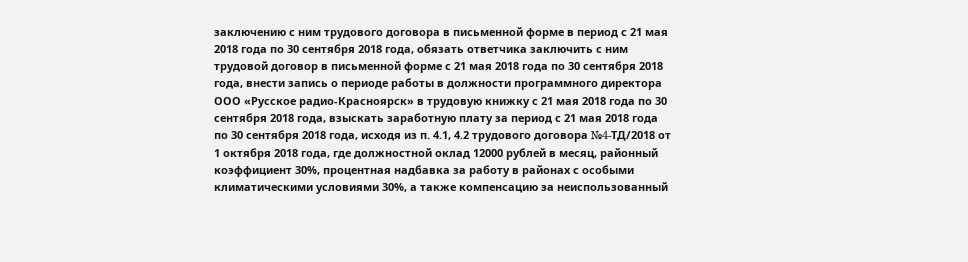заключению с ним трудового договора в письменной форме в период с 21 мая 2018 года по 30 сентября 2018 года, обязать ответчика заключить с ним трудовой договор в письменной форме с 21 мая 2018 года по 30 сентября 2018 года, внести запись о периоде работы в должности программного директора ООО «Русское радио-Красноярск» в трудовую книжку с 21 мая 2018 года по 30 сентября 2018 года, взыскать заработную плату за период с 21 мая 2018 года по 30 сентября 2018 года, исходя из п. 4.1, 4.2 трудового договора №4-TД/2018 от 1 октября 2018 года, где должностной оклад 12000 рублей в месяц, районный коэффициент 30%, процентная надбавка за работу в районах с особыми климатическими условиями 30%, а также компенсацию за неиспользованный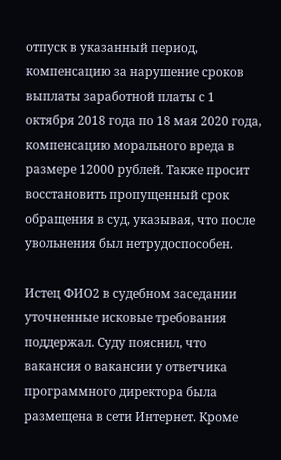отпуск в указанный период, компенсацию за нарушение сроков выплаты заработной платы с 1 октября 2018 года по 18 мая 2020 года, компенсацию морального вреда в размере 12000 рублей. Также просит восстановить пропущенный срок обращения в суд, указывая, что после увольнения был нетрудоспособен.

Истец ФИО2 в судебном заседании уточненные исковые требования поддержал. Суду пояснил, что вакансия о вакансии у ответчика программного директора была размещена в сети Интернет. Кроме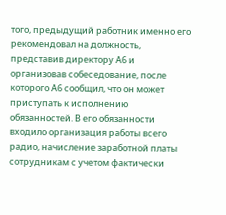того, предыдущий работник именно его рекомендовал на должность, представив директору А6 и организовав собеседование, после которого А6 сообщил, что он может приступать к исполнению обязанностей. В его обязанности входило организация работы всего радио, начисление заработной платы сотрудникам с учетом фактически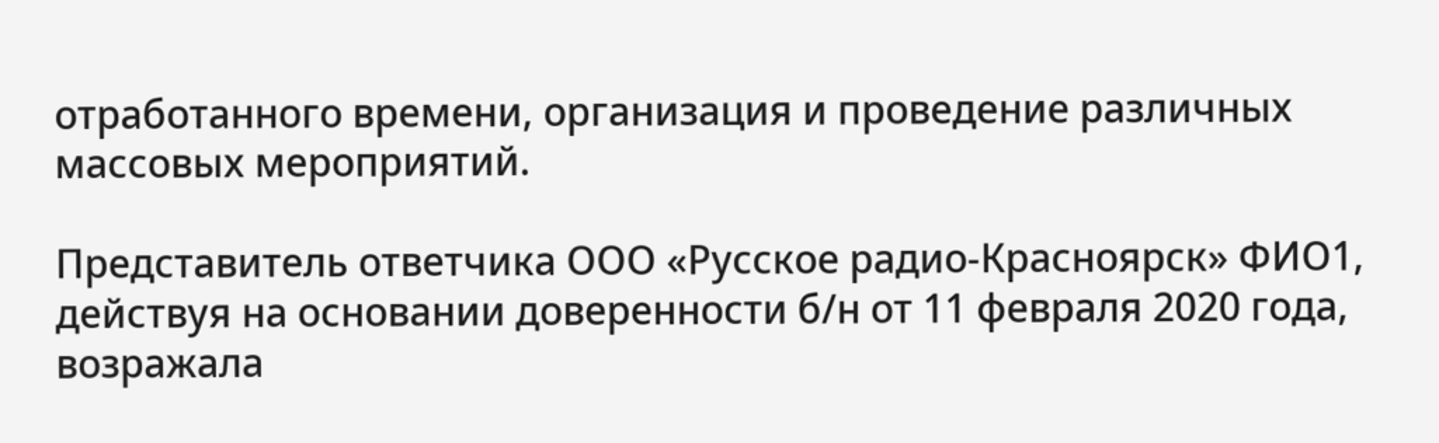отработанного времени, организация и проведение различных массовых мероприятий.

Представитель ответчика ООО «Русское радио-Красноярск» ФИО1, действуя на основании доверенности б/н от 11 февраля 2020 года, возражала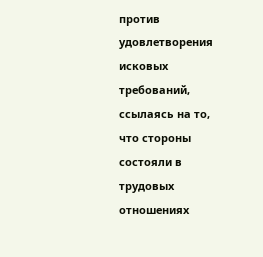против удовлетворения исковых требований, ссылаясь на то, что стороны состояли в трудовых отношениях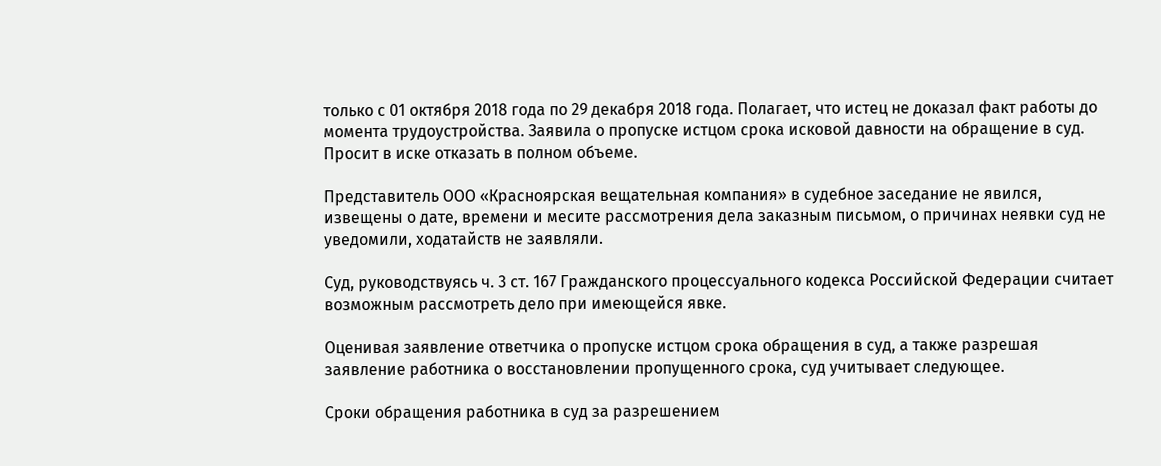только с 01 октября 2018 года по 29 декабря 2018 года. Полагает, что истец не доказал факт работы до момента трудоустройства. Заявила о пропуске истцом срока исковой давности на обращение в суд. Просит в иске отказать в полном объеме.

Представитель ООО «Красноярская вещательная компания» в судебное заседание не явился, извещены о дате, времени и месите рассмотрения дела заказным письмом, о причинах неявки суд не уведомили, ходатайств не заявляли.

Суд, руководствуясь ч. 3 ст. 167 Гражданского процессуального кодекса Российской Федерации считает возможным рассмотреть дело при имеющейся явке.

Оценивая заявление ответчика о пропуске истцом срока обращения в суд, а также разрешая заявление работника о восстановлении пропущенного срока, суд учитывает следующее.

Сроки обращения работника в суд за разрешением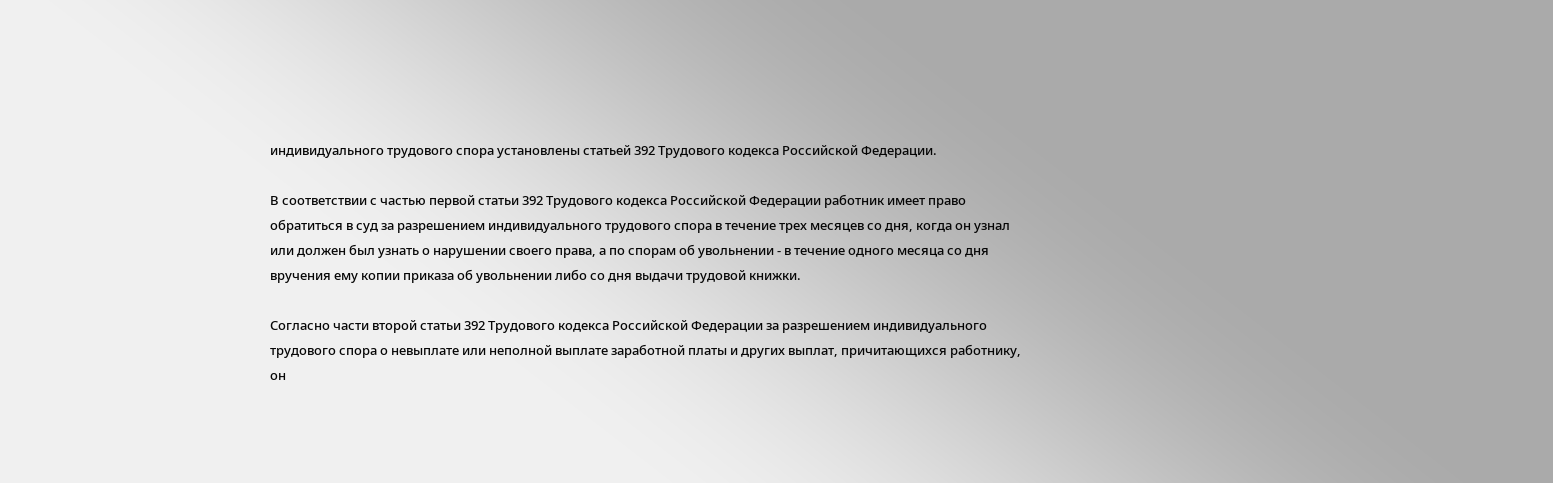индивидуального трудового спора установлены статьей 392 Трудового кодекса Российской Федерации.

В соответствии с частью первой статьи 392 Трудового кодекса Российской Федерации работник имеет право обратиться в суд за разрешением индивидуального трудового спора в течение трех месяцев со дня, когда он узнал или должен был узнать о нарушении своего права, а по спорам об увольнении - в течение одного месяца со дня вручения ему копии приказа об увольнении либо со дня выдачи трудовой книжки.

Согласно части второй статьи 392 Трудового кодекса Российской Федерации за разрешением индивидуального трудового спора о невыплате или неполной выплате заработной платы и других выплат, причитающихся работнику, он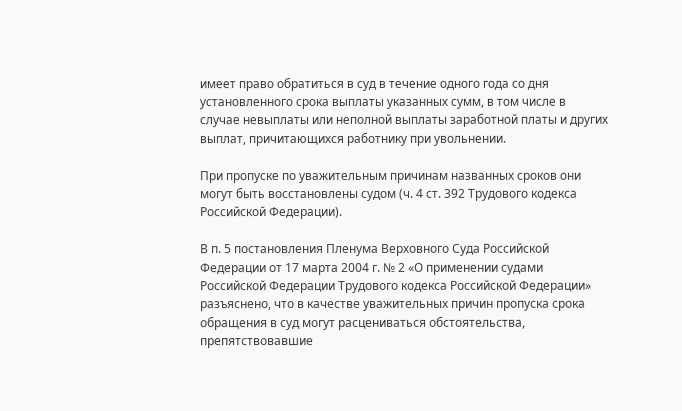имеет право обратиться в суд в течение одного года со дня установленного срока выплаты указанных сумм, в том числе в случае невыплаты или неполной выплаты заработной платы и других выплат, причитающихся работнику при увольнении.

При пропуске по уважительным причинам названных сроков они могут быть восстановлены судом (ч. 4 ст. 392 Трудового кодекса Российской Федерации).

В п. 5 постановления Пленума Верховного Суда Российской Федерации от 17 марта 2004 г. № 2 «О применении судами Российской Федерации Трудового кодекса Российской Федерации» разъяснено, что в качестве уважительных причин пропуска срока обращения в суд могут расцениваться обстоятельства, препятствовавшие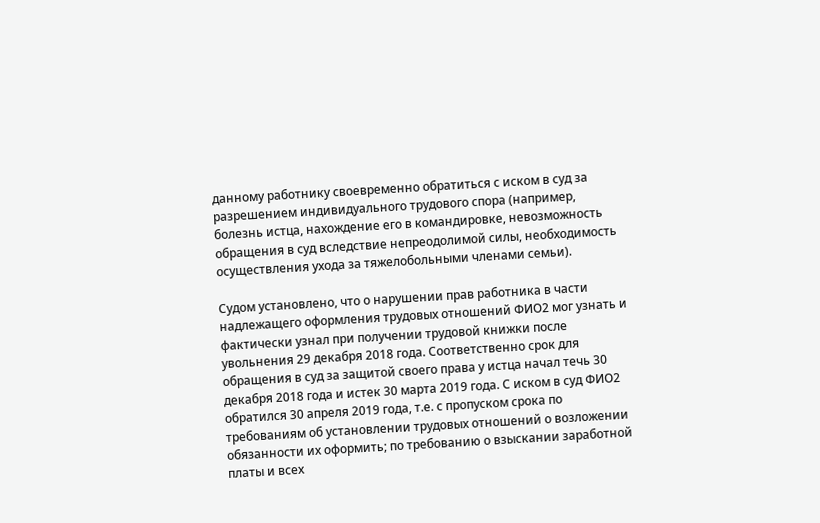данному работнику своевременно обратиться с иском в суд за разрешением индивидуального трудового спора (например, болезнь истца, нахождение его в командировке, невозможность обращения в суд вследствие непреодолимой силы, необходимость осуществления ухода за тяжелобольными членами семьи).

Судом установлено, что о нарушении прав работника в части надлежащего оформления трудовых отношений ФИО2 мог узнать и фактически узнал при получении трудовой книжки после увольнения 29 декабря 2018 года. Соответственно срок для обращения в суд за защитой своего права у истца начал течь 30 декабря 2018 года и истек 30 марта 2019 года. С иском в суд ФИО2 обратился 30 апреля 2019 года, т.е. с пропуском срока по требованиям об установлении трудовых отношений о возложении обязанности их оформить; по требованию о взыскании заработной платы и всех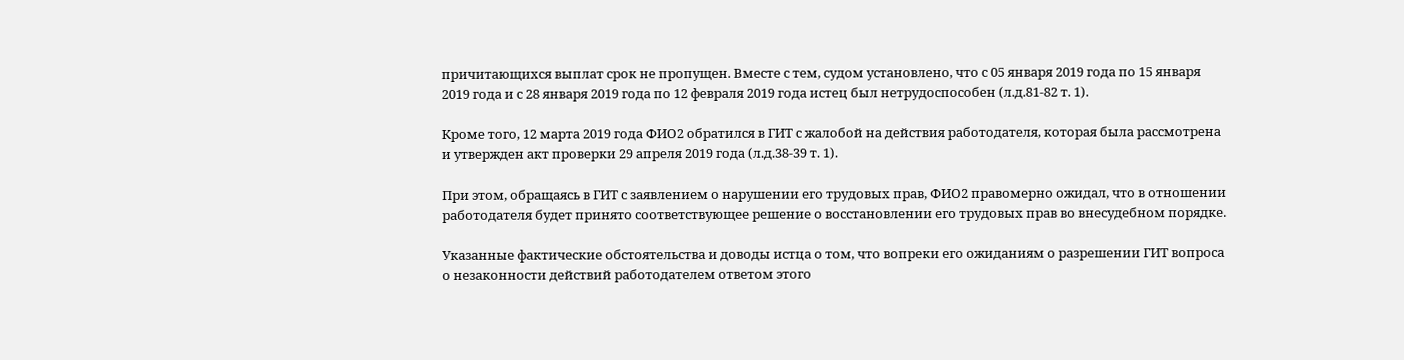причитающихся выплат срок не пропущен. Вместе с тем, судом установлено, что с 05 января 2019 года по 15 января 2019 года и с 28 января 2019 года по 12 февраля 2019 года истец был нетрудоспособен (л.д.81-82 т. 1).

Кроме того, 12 марта 2019 года ФИО2 обратился в ГИТ с жалобой на действия работодателя, которая была рассмотрена и утвержден акт проверки 29 апреля 2019 года (л.д.38-39 т. 1).

При этом, обращаясь в ГИТ с заявлением о нарушении его трудовых прав, ФИО2 правомерно ожидал, что в отношении работодателя будет принято соответствующее решение о восстановлении его трудовых прав во внесудебном порядке.

Указанные фактические обстоятельства и доводы истца о том, что вопреки его ожиданиям о разрешении ГИТ вопроса о незаконности действий работодателем ответом этого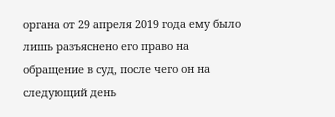органа от 29 апреля 2019 года ему было лишь разъяснено его право на обращение в суд, после чего он на следующий день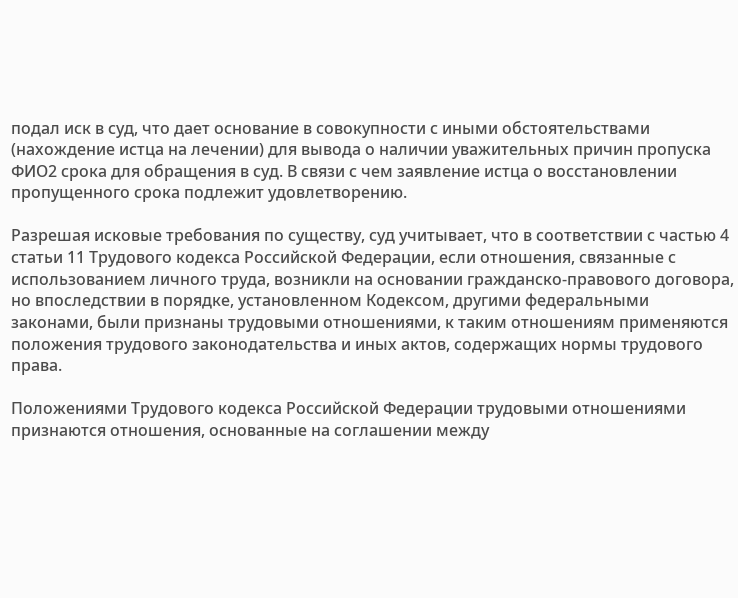подал иск в суд, что дает основание в совокупности с иными обстоятельствами (нахождение истца на лечении) для вывода о наличии уважительных причин пропуска ФИО2 срока для обращения в суд. В связи с чем заявление истца о восстановлении пропущенного срока подлежит удовлетворению.

Разрешая исковые требования по существу, суд учитывает, что в соответствии с частью 4 статьи 11 Трудового кодекса Российской Федерации, если отношения, связанные с использованием личного труда, возникли на основании гражданско-правового договора, но впоследствии в порядке, установленном Кодексом, другими федеральными законами, были признаны трудовыми отношениями, к таким отношениям применяются положения трудового законодательства и иных актов, содержащих нормы трудового права.

Положениями Трудового кодекса Российской Федерации трудовыми отношениями признаются отношения, основанные на соглашении между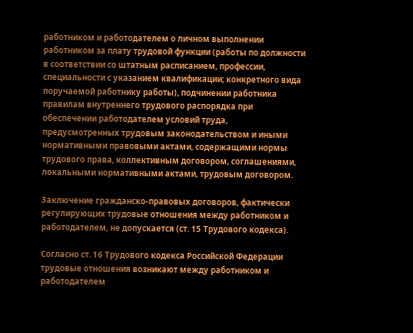работником и работодателем о личном выполнении работником за плату трудовой функции (работы по должности в соответствии со штатным расписанием, профессии, специальности с указанием квалификации; конкретного вида поручаемой работнику работы), подчинении работника правилам внутреннего трудового распорядка при обеспечении работодателем условий труда, предусмотренных трудовым законодательством и иными нормативными правовыми актами, содержащими нормы трудового права, коллективным договором, соглашениями, локальными нормативными актами, трудовым договором.

Заключение гражданско-правовых договоров, фактически регулирующих трудовые отношения между работником и работодателем, не допускается (ст. 15 Трудового кодекса).

Согласно ст. 16 Трудового кодекса Российской Федерации трудовые отношения возникают между работником и работодателем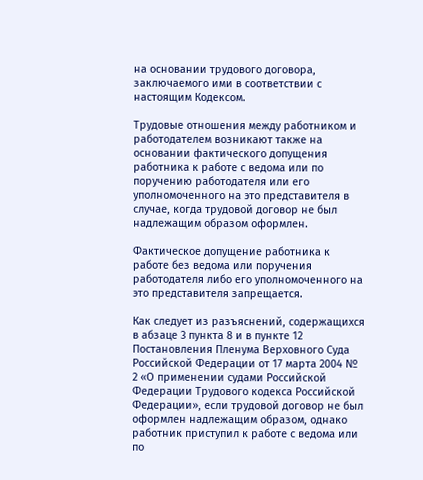на основании трудового договора, заключаемого ими в соответствии с настоящим Кодексом.

Трудовые отношения между работником и работодателем возникают также на основании фактического допущения работника к работе с ведома или по поручению работодателя или его уполномоченного на это представителя в случае, когда трудовой договор не был надлежащим образом оформлен.

Фактическое допущение работника к работе без ведома или поручения работодателя либо его уполномоченного на это представителя запрещается.

Как следует из разъяснений, содержащихся в абзаце 3 пункта 8 и в пункте 12 Постановления Пленума Верховного Суда Российской Федерации от 17 марта 2004 № 2 «О применении судами Российской Федерации Трудового кодекса Российской Федерации», если трудовой договор не был оформлен надлежащим образом, однако работник приступил к работе с ведома или по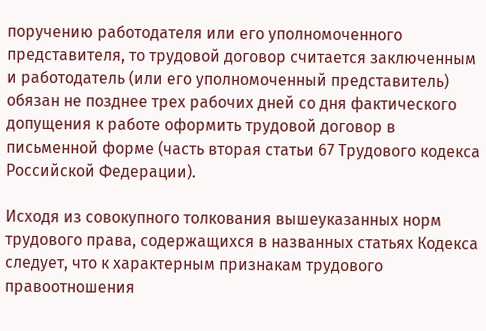поручению работодателя или его уполномоченного представителя, то трудовой договор считается заключенным и работодатель (или его уполномоченный представитель) обязан не позднее трех рабочих дней со дня фактического допущения к работе оформить трудовой договор в письменной форме (часть вторая статьи 67 Трудового кодекса Российской Федерации).

Исходя из совокупного толкования вышеуказанных норм трудового права, содержащихся в названных статьях Кодекса следует, что к характерным признакам трудового правоотношения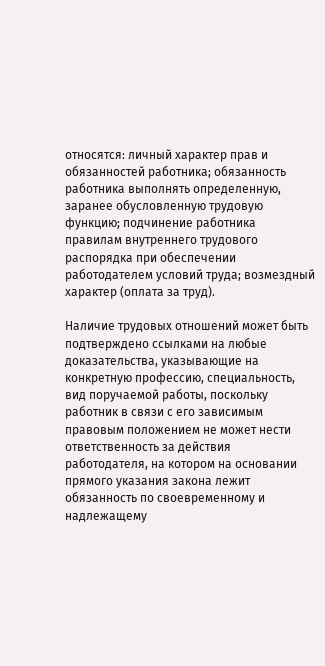относятся: личный характер прав и обязанностей работника; обязанность работника выполнять определенную, заранее обусловленную трудовую функцию; подчинение работника правилам внутреннего трудового распорядка при обеспечении работодателем условий труда; возмездный характер (оплата за труд).

Наличие трудовых отношений может быть подтверждено ссылками на любые доказательства, указывающие на конкретную профессию, специальность, вид поручаемой работы, поскольку работник в связи с его зависимым правовым положением не может нести ответственность за действия работодателя, на котором на основании прямого указания закона лежит обязанность по своевременному и надлежащему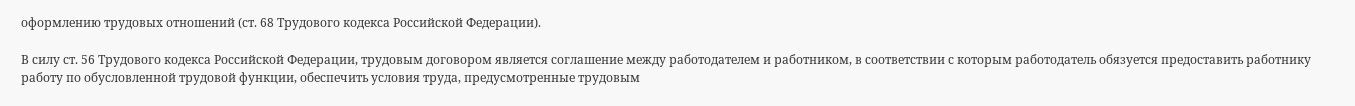оформлению трудовых отношений (ст. 68 Трудового кодекса Российской Федерации).

В силу ст. 56 Трудового кодекса Российской Федерации, трудовым договором является соглашение между работодателем и работником, в соответствии с которым работодатель обязуется предоставить работнику работу по обусловленной трудовой функции, обеспечить условия труда, предусмотренные трудовым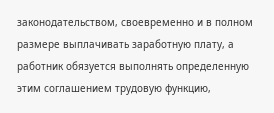законодательством, своевременно и в полном размере выплачивать заработную плату, а работник обязуется выполнять определенную этим соглашением трудовую функцию,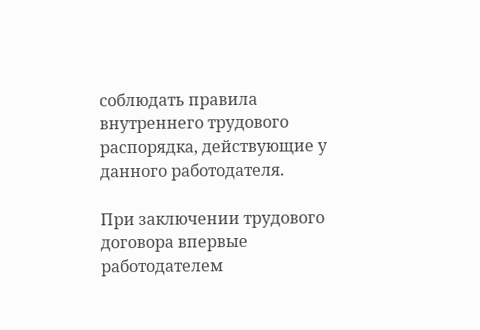соблюдать правила внутреннего трудового распорядка, действующие у данного работодателя.

При заключении трудового договора впервые работодателем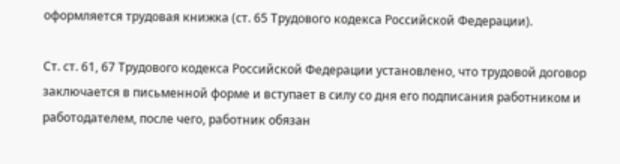оформляется трудовая книжка (ст. 65 Трудового кодекса Российской Федерации).

Ст. ст. 61, 67 Трудового кодекса Российской Федерации установлено, что трудовой договор заключается в письменной форме и вступает в силу со дня его подписания работником и работодателем, после чего, работник обязан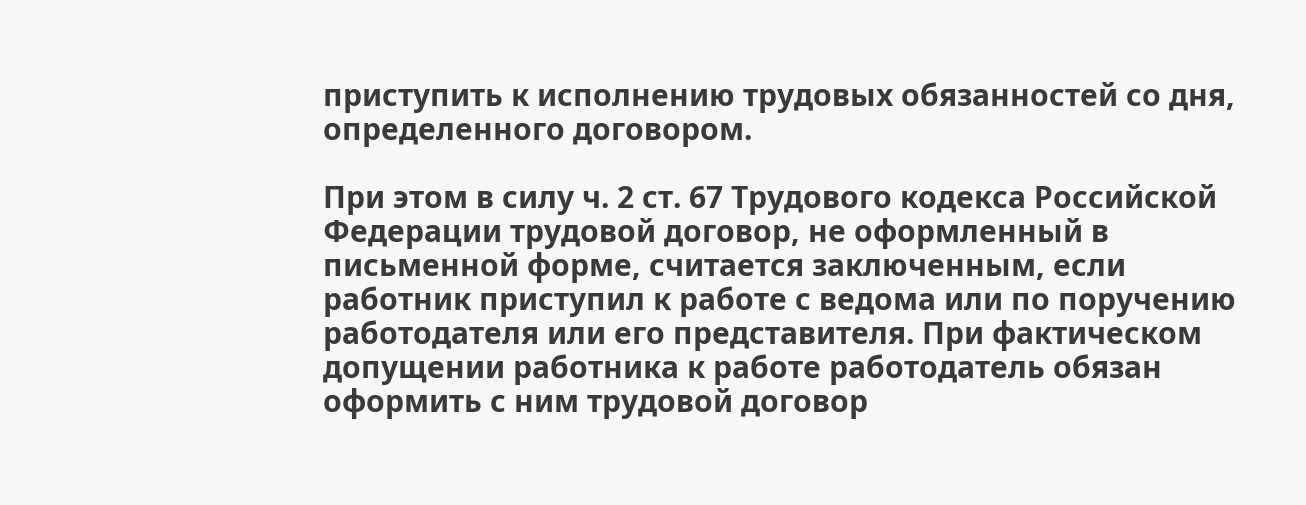приступить к исполнению трудовых обязанностей со дня, определенного договором.

При этом в силу ч. 2 ст. 67 Трудового кодекса Российской Федерации трудовой договор, не оформленный в письменной форме, считается заключенным, если работник приступил к работе с ведома или по поручению работодателя или его представителя. При фактическом допущении работника к работе работодатель обязан оформить с ним трудовой договор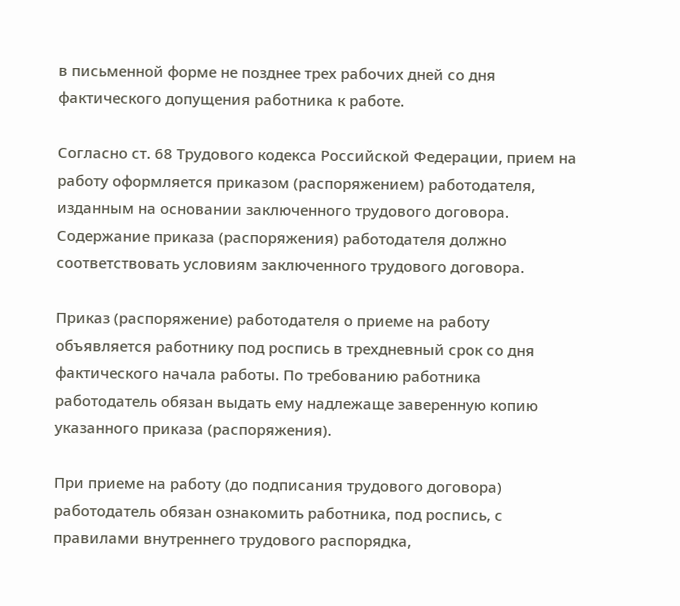в письменной форме не позднее трех рабочих дней со дня фактического допущения работника к работе.

Согласно ст. 68 Трудового кодекса Российской Федерации, прием на работу оформляется приказом (распоряжением) работодателя, изданным на основании заключенного трудового договора. Содержание приказа (распоряжения) работодателя должно соответствовать условиям заключенного трудового договора.

Приказ (распоряжение) работодателя о приеме на работу объявляется работнику под роспись в трехдневный срок со дня фактического начала работы. По требованию работника работодатель обязан выдать ему надлежаще заверенную копию указанного приказа (распоряжения).

При приеме на работу (до подписания трудового договора) работодатель обязан ознакомить работника, под роспись, с правилами внутреннего трудового распорядка,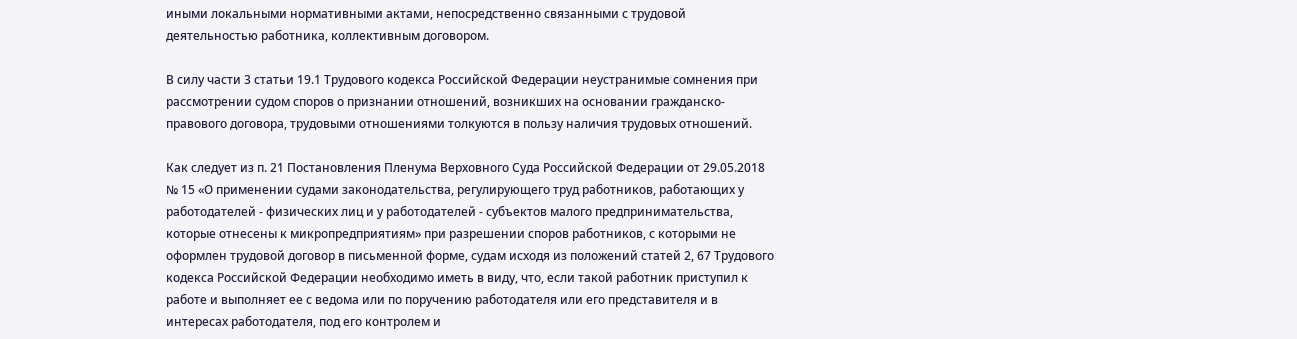иными локальными нормативными актами, непосредственно связанными с трудовой деятельностью работника, коллективным договором.

В силу части 3 статьи 19.1 Трудового кодекса Российской Федерации неустранимые сомнения при рассмотрении судом споров о признании отношений, возникших на основании гражданско-правового договора, трудовыми отношениями толкуются в пользу наличия трудовых отношений.

Как следует из п. 21 Постановления Пленума Верховного Суда Российской Федерации от 29.05.2018 № 15 «О применении судами законодательства, регулирующего труд работников, работающих у работодателей - физических лиц и у работодателей - субъектов малого предпринимательства, которые отнесены к микропредприятиям» при разрешении споров работников, с которыми не оформлен трудовой договор в письменной форме, судам исходя из положений статей 2, 67 Трудового кодекса Российской Федерации необходимо иметь в виду, что, если такой работник приступил к работе и выполняет ее с ведома или по поручению работодателя или его представителя и в интересах работодателя, под его контролем и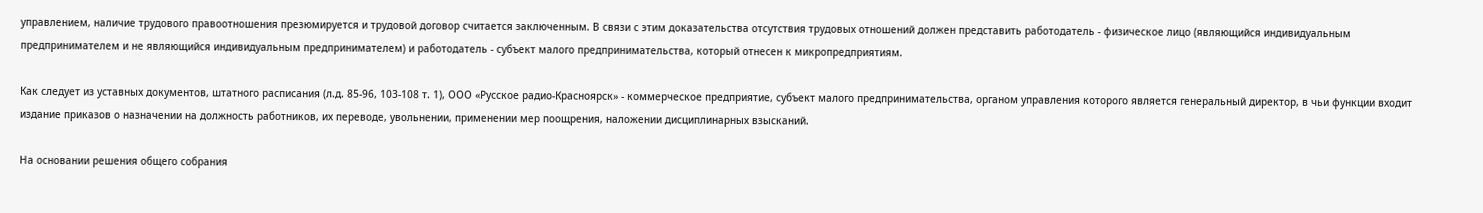управлением, наличие трудового правоотношения презюмируется и трудовой договор считается заключенным. В связи с этим доказательства отсутствия трудовых отношений должен представить работодатель - физическое лицо (являющийся индивидуальным предпринимателем и не являющийся индивидуальным предпринимателем) и работодатель - субъект малого предпринимательства, который отнесен к микропредприятиям.

Как следует из уставных документов, штатного расписания (л.д. 85-96, 103-108 т. 1), ООО «Русское радио-Красноярск» - коммерческое предприятие, субъект малого предпринимательства, органом управления которого является генеральный директор, в чьи функции входит издание приказов о назначении на должность работников, их переводе, увольнении, применении мер поощрения, наложении дисциплинарных взысканий.

На основании решения общего собрания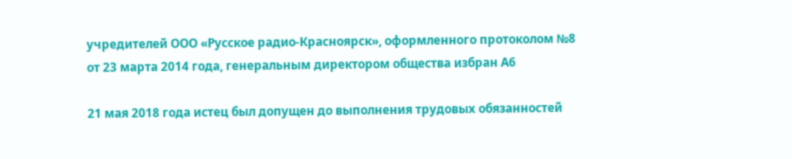учредителей ООО «Русское радио-Красноярск», оформленного протоколом №8 от 23 марта 2014 года, генеральным директором общества избран А6

21 мая 2018 года истец был допущен до выполнения трудовых обязанностей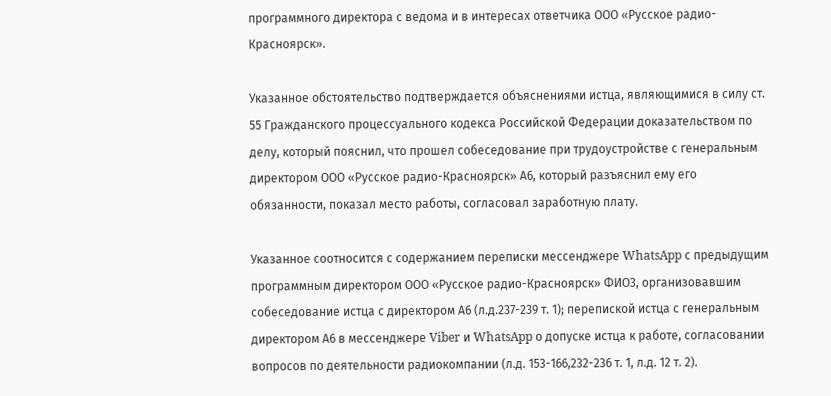программного директора с ведома и в интересах ответчика ООО «Русское радио-Красноярск».

Указанное обстоятельство подтверждается объяснениями истца, являющимися в силу ст. 55 Гражданского процессуального кодекса Российской Федерации доказательством по делу, который пояснил, что прошел собеседование при трудоустройстве с генеральным директором ООО «Русское радио-Красноярск» А6, который разъяснил ему его обязанности, показал место работы, согласовал заработную плату.

Указанное соотносится с содержанием переписки мессенджере WhatsApp с предыдущим программным директором ООО «Русское радио-Красноярск» ФИО3, организовавшим собеседование истца с директором А6 (л.д.237-239 т. 1); перепиской истца с генеральным директором А6 в мессенджере Viber и WhatsApp о допуске истца к работе, согласовании вопросов по деятельности радиокомпании (л.д. 153-166,232-236 т. 1, л.д. 12 т. 2).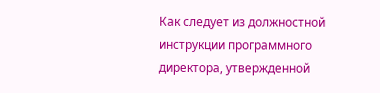Как следует из должностной инструкции программного директора, утвержденной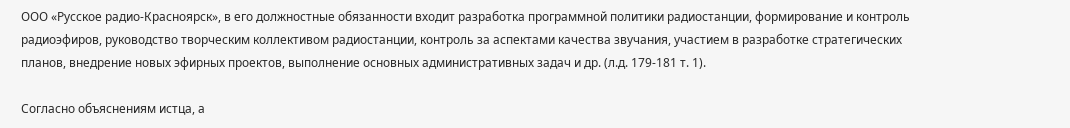ООО «Русское радио-Красноярск», в его должностные обязанности входит разработка программной политики радиостанции, формирование и контроль радиоэфиров, руководство творческим коллективом радиостанции, контроль за аспектами качества звучания, участием в разработке стратегических планов, внедрение новых эфирных проектов, выполнение основных административных задач и др. (л.д. 179-181 т. 1).

Согласно объяснениям истца, а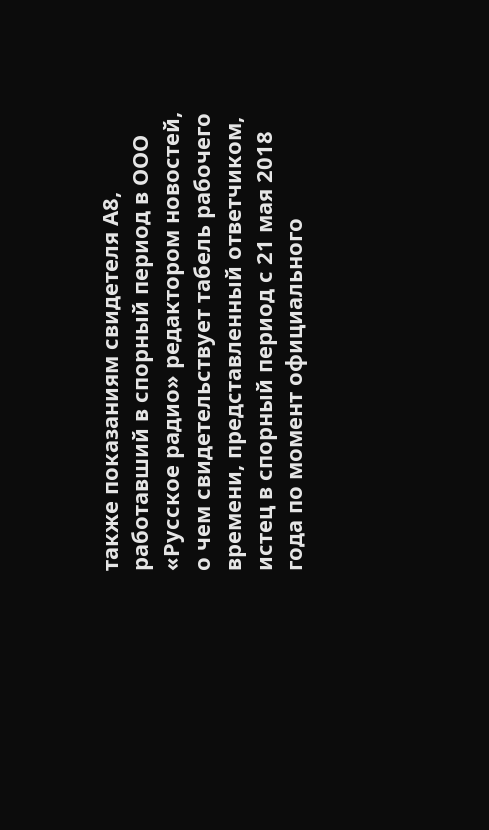также показаниям свидетеля А8, работавший в спорный период в ООО «Русское радио» редактором новостей, о чем свидетельствует табель рабочего времени, представленный ответчиком, истец в спорный период с 21 мая 2018 года по момент официального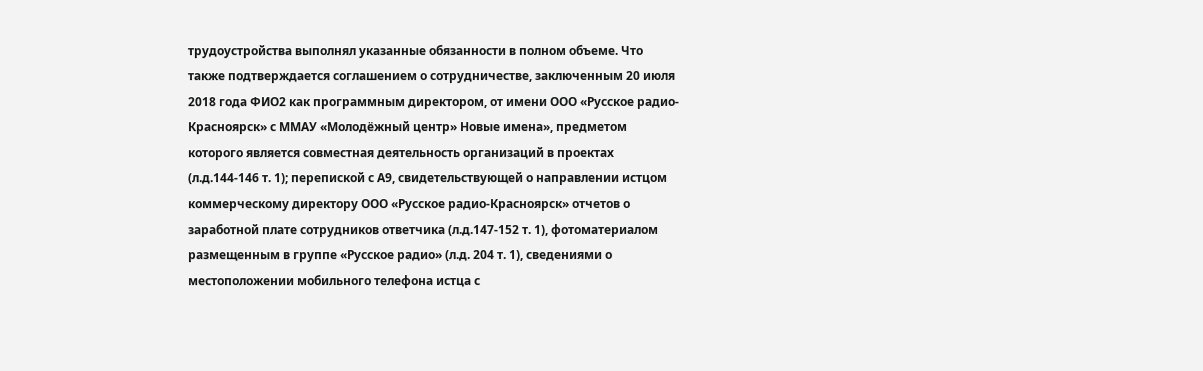трудоустройства выполнял указанные обязанности в полном объеме. Что также подтверждается соглашением о сотрудничестве, заключенным 20 июля 2018 года ФИО2 как программным директором, от имени ООО «Русское радио-Красноярск» с ММАУ «Молодёжный центр» Новые имена», предметом которого является совместная деятельность организаций в проектах (л.д.144-146 т. 1); перепиской с А9, свидетельствующей о направлении истцом коммерческому директору ООО «Русское радио-Красноярск» отчетов о заработной плате сотрудников ответчика (л.д.147-152 т. 1), фотоматериалом размещенным в группе «Русское радио» (л.д. 204 т. 1), сведениями о местоположении мобильного телефона истца с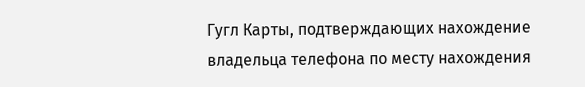Гугл Карты, подтверждающих нахождение владельца телефона по месту нахождения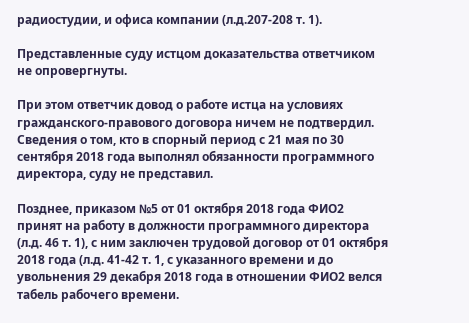радиостудии, и офиса компании (л.д.207-208 т. 1).

Представленные суду истцом доказательства ответчиком не опровергнуты.

При этом ответчик довод о работе истца на условиях гражданского-правового договора ничем не подтвердил. Сведения о том, кто в спорный период с 21 мая по 30 сентября 2018 года выполнял обязанности программного директора, суду не представил.

Позднее, приказом №5 от 01 октября 2018 года ФИО2 принят на работу в должности программного директора (л.д. 46 т. 1), с ним заключен трудовой договор от 01 октября 2018 года (л.д. 41-42 т. 1, с указанного времени и до увольнения 29 декабря 2018 года в отношении ФИО2 велся табель рабочего времени.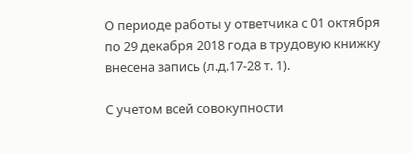О периоде работы у ответчика с 01 октября по 29 декабря 2018 года в трудовую книжку внесена запись (л.д.17-28 т. 1).

С учетом всей совокупности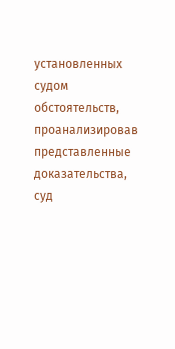установленных судом обстоятельств, проанализировав представленные доказательства, суд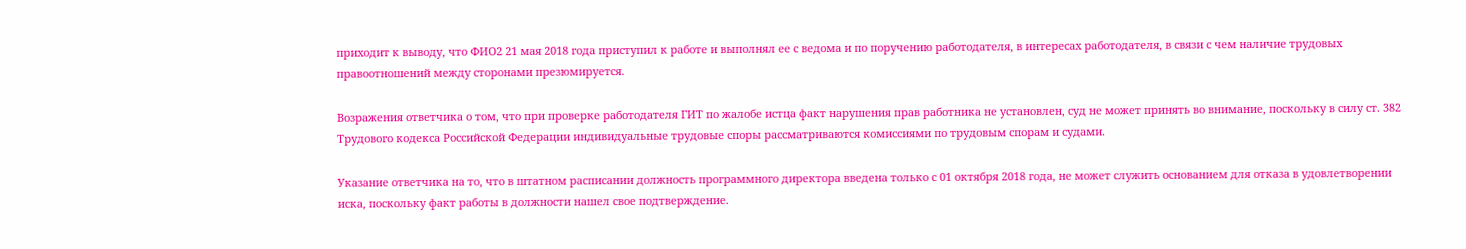приходит к выводу, что ФИО2 21 мая 2018 года приступил к работе и выполнял ее с ведома и по поручению работодателя, в интересах работодателя, в связи с чем наличие трудовых правоотношений между сторонами презюмируется.

Возражения ответчика о том, что при проверке работодателя ГИТ по жалобе истца факт нарушения прав работника не установлен, суд не может принять во внимание, поскольку в силу ст. 382 Трудового кодекса Российской Федерации индивидуальные трудовые споры рассматриваются комиссиями по трудовым спорам и судами.

Указание ответчика на то, что в штатном расписании должность программного директора введена только с 01 октября 2018 года, не может служить основанием для отказа в удовлетворении иска, поскольку факт работы в должности нашел свое подтверждение.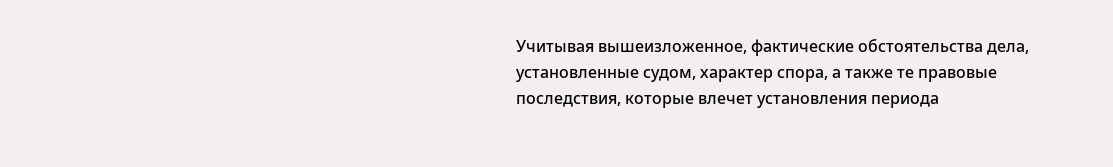Учитывая вышеизложенное, фактические обстоятельства дела, установленные судом, характер спора, а также те правовые последствия, которые влечет установления периода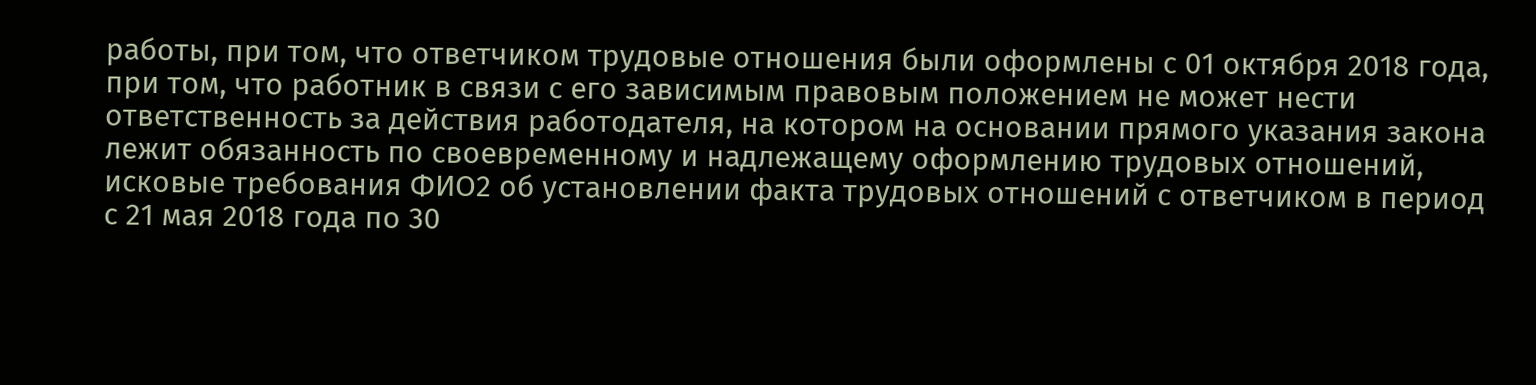работы, при том, что ответчиком трудовые отношения были оформлены с 01 октября 2018 года, при том, что работник в связи с его зависимым правовым положением не может нести ответственность за действия работодателя, на котором на основании прямого указания закона лежит обязанность по своевременному и надлежащему оформлению трудовых отношений, исковые требования ФИО2 об установлении факта трудовых отношений с ответчиком в период с 21 мая 2018 года по 30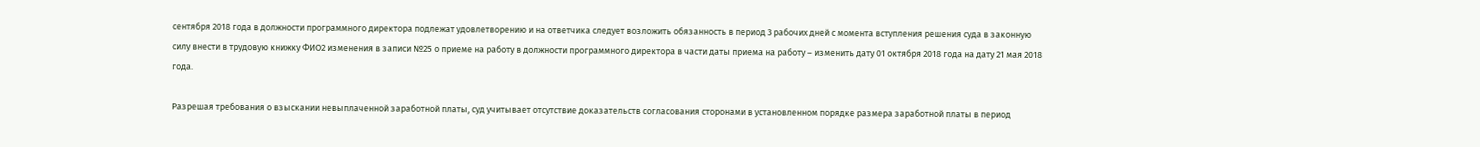сентября 2018 года в должности программного директора подлежат удовлетворению и на ответчика следует возложить обязанность в период 3 рабочих дней с момента вступления решения суда в законную силу внести в трудовую книжку ФИО2 изменения в записи №25 о приеме на работу в должности программного директора в части даты приема на работу – изменить дату 01 октября 2018 года на дату 21 мая 2018 года.

Разрешая требования о взыскании невыплаченной заработной платы, суд учитывает отсутствие доказательств согласования сторонами в установленном порядке размера заработной платы в период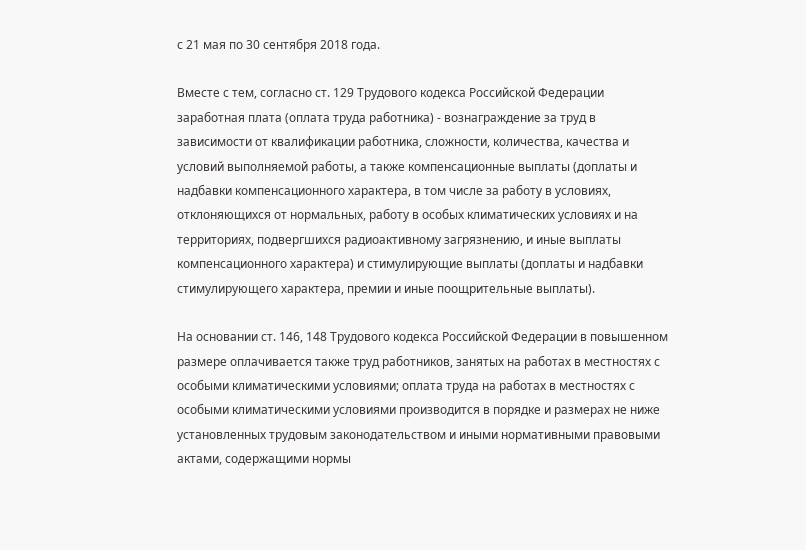с 21 мая по 30 сентября 2018 года.

Вместе с тем, согласно ст. 129 Трудового кодекса Российской Федерации заработная плата (оплата труда работника) - вознаграждение за труд в зависимости от квалификации работника, сложности, количества, качества и условий выполняемой работы, а также компенсационные выплаты (доплаты и надбавки компенсационного характера, в том числе за работу в условиях, отклоняющихся от нормальных, работу в особых климатических условиях и на территориях, подвергшихся радиоактивному загрязнению, и иные выплаты компенсационного характера) и стимулирующие выплаты (доплаты и надбавки стимулирующего характера, премии и иные поощрительные выплаты).

На основании ст. 146, 148 Трудового кодекса Российской Федерации в повышенном размере оплачивается также труд работников, занятых на работах в местностях с особыми климатическими условиями; оплата труда на работах в местностях с особыми климатическими условиями производится в порядке и размерах не ниже установленных трудовым законодательством и иными нормативными правовыми актами, содержащими нормы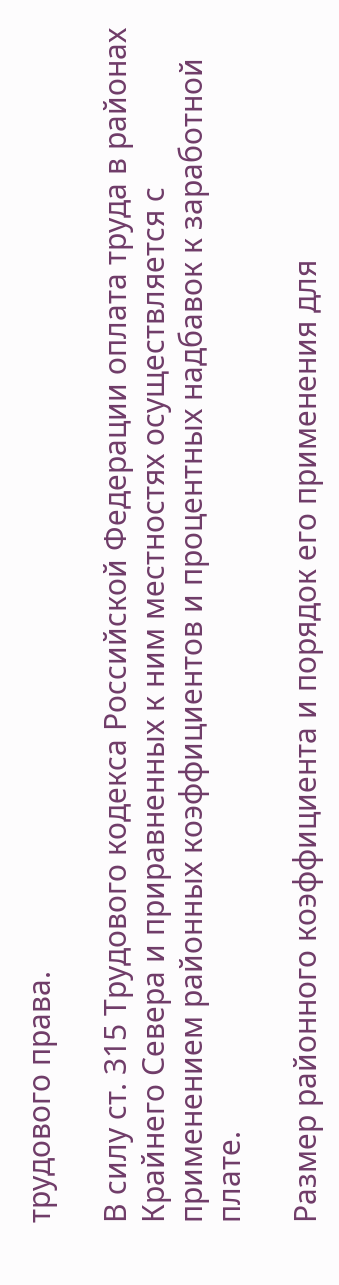трудового права.

В силу ст. 315 Трудового кодекса Российской Федерации оплата труда в районах Крайнего Севера и приравненных к ним местностях осуществляется с применением районных коэффициентов и процентных надбавок к заработной плате.

Размер районного коэффициента и порядок его применения для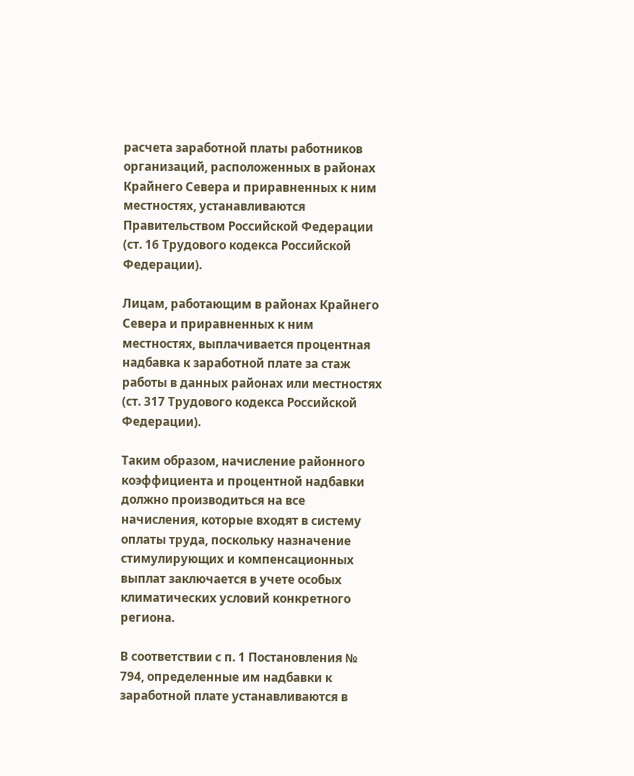расчета заработной платы работников организаций, расположенных в районах Крайнего Севера и приравненных к ним местностях, устанавливаются Правительством Российской Федерации (ст. 16 Трудового кодекса Российской Федерации).

Лицам, работающим в районах Крайнего Севера и приравненных к ним местностях, выплачивается процентная надбавка к заработной плате за стаж работы в данных районах или местностях (ст. 317 Трудового кодекса Российской Федерации).

Таким образом, начисление районного коэффициента и процентной надбавки должно производиться на все начисления, которые входят в систему оплаты труда, поскольку назначение стимулирующих и компенсационных выплат заключается в учете особых климатических условий конкретного региона.

В соответствии с п. 1 Постановления № 794, определенные им надбавки к заработной плате устанавливаются в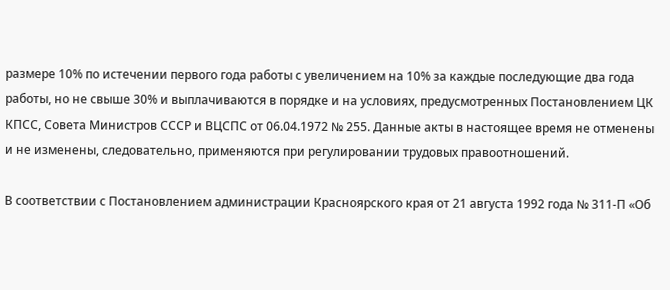размере 10% по истечении первого года работы с увеличением на 10% за каждые последующие два года работы, но не свыше 30% и выплачиваются в порядке и на условиях, предусмотренных Постановлением ЦК КПСС, Совета Министров СССР и ВЦСПС от 06.04.1972 № 255. Данные акты в настоящее время не отменены и не изменены, следовательно, применяются при регулировании трудовых правоотношений.

В соответствии с Постановлением администрации Красноярского края от 21 августа 1992 года № 311-П «Об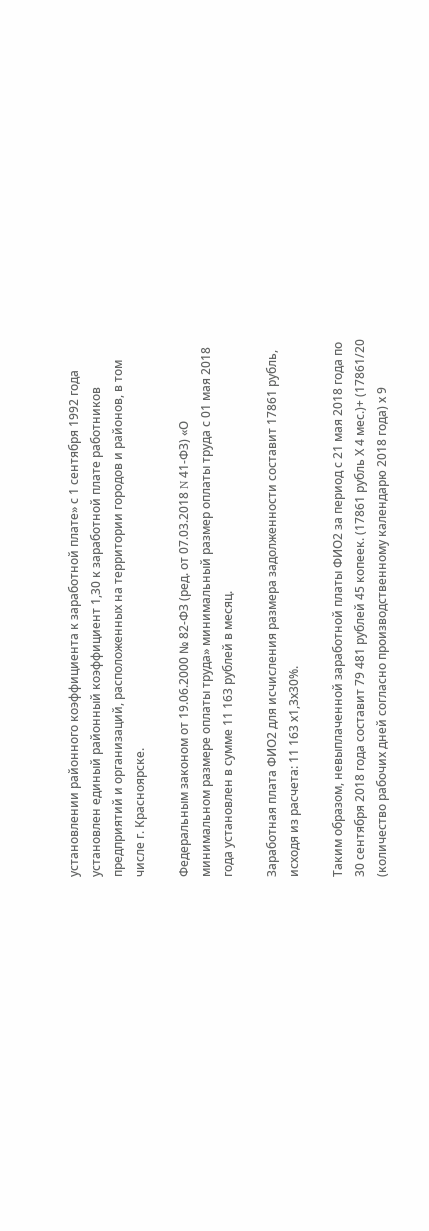установлении районного коэффициента к заработной плате» с 1 сентября 1992 года установлен единый районный коэффициент 1,30 к заработной плате работников предприятий и организаций, расположенных на территории городов и районов, в том числе г. Красноярске.

Федеральным законом от 19.06.2000 № 82-ФЗ (ред. от 07.03.2018 N 41-ФЗ) «О минимальном размере оплаты труда» минимальный размер оплаты труда с 01 мая 2018 года установлен в сумме 11 163 рублей в месяц.

Заработная плата ФИО2 для исчисления размера задолженности составит 17861 рубль, исходя из расчета: 11 163 х1,3х30%.

Таким образом, невыплаченной заработной платы ФИО2 за период с 21 мая 2018 года по 30 сентября 2018 года составит 79 481 рублей 45 копеек. (17861 рубль Х 4 мес.)+ (17861/20 (количество рабочих дней согласно производственному календарю 2018 года) х 9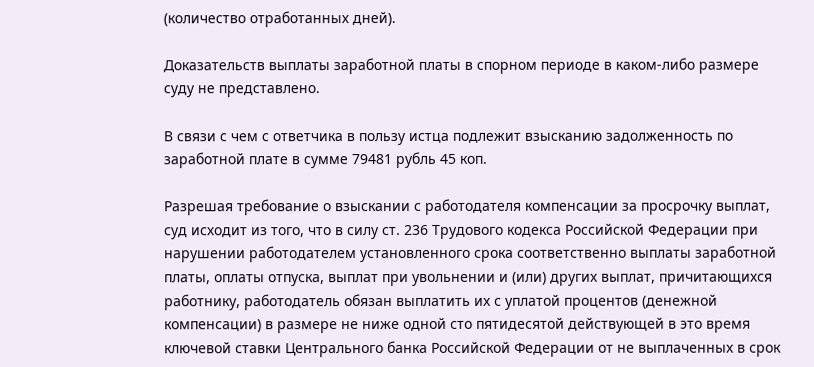(количество отработанных дней).

Доказательств выплаты заработной платы в спорном периоде в каком-либо размере суду не представлено.

В связи с чем с ответчика в пользу истца подлежит взысканию задолженность по заработной плате в сумме 79481 рубль 45 коп.

Разрешая требование о взыскании с работодателя компенсации за просрочку выплат, суд исходит из того, что в силу ст. 236 Трудового кодекса Российской Федерации при нарушении работодателем установленного срока соответственно выплаты заработной платы, оплаты отпуска, выплат при увольнении и (или) других выплат, причитающихся работнику, работодатель обязан выплатить их с уплатой процентов (денежной компенсации) в размере не ниже одной сто пятидесятой действующей в это время ключевой ставки Центрального банка Российской Федерации от не выплаченных в срок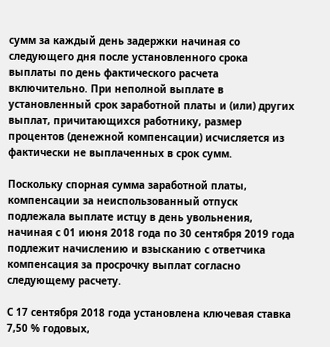сумм за каждый день задержки начиная со следующего дня после установленного срока выплаты по день фактического расчета включительно. При неполной выплате в установленный срок заработной платы и (или) других выплат, причитающихся работнику, размер процентов (денежной компенсации) исчисляется из фактически не выплаченных в срок сумм.

Поскольку спорная сумма заработной платы, компенсации за неиспользованный отпуск подлежала выплате истцу в день увольнения, начиная с 01 июня 2018 года по 30 сентября 2019 года подлежит начислению и взысканию с ответчика компенсация за просрочку выплат согласно следующему расчету.

С 17 сентября 2018 года установлена ключевая ставка 7,50 % годовых,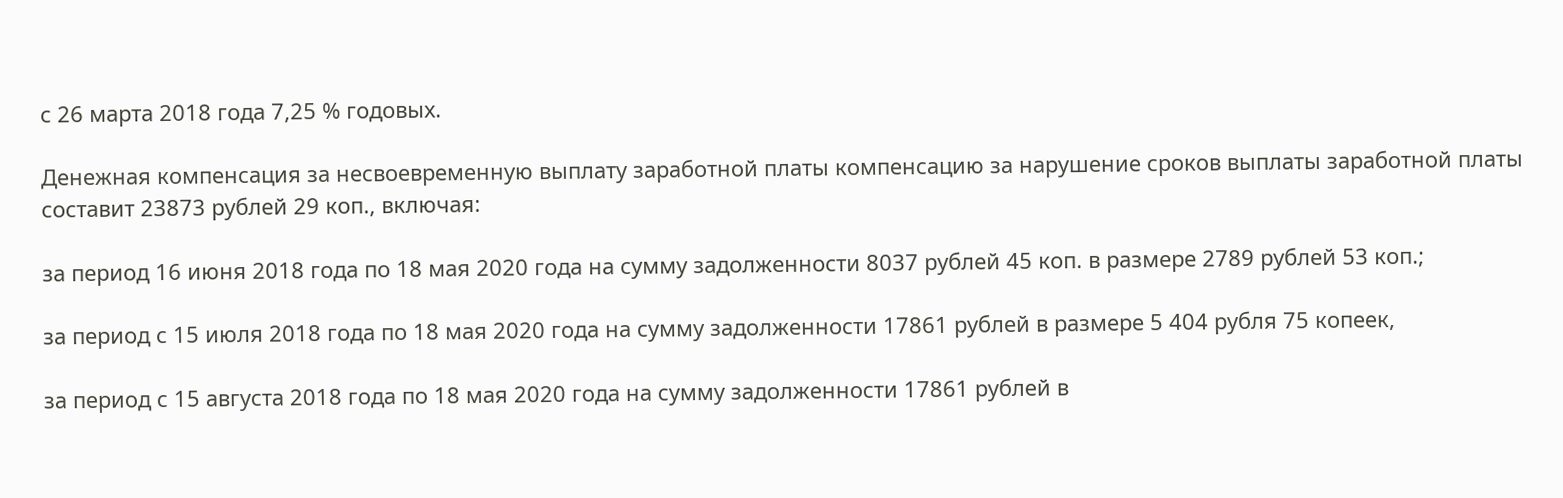с 26 марта 2018 года 7,25 % годовых.

Денежная компенсация за несвоевременную выплату заработной платы компенсацию за нарушение сроков выплаты заработной платы составит 23873 рублей 29 коп., включая:

за период 16 июня 2018 года по 18 мая 2020 года на сумму задолженности 8037 рублей 45 коп. в размере 2789 рублей 53 коп.;

за период с 15 июля 2018 года по 18 мая 2020 года на сумму задолженности 17861 рублей в размере 5 404 рубля 75 копеек,

за период с 15 августа 2018 года по 18 мая 2020 года на сумму задолженности 17861 рублей в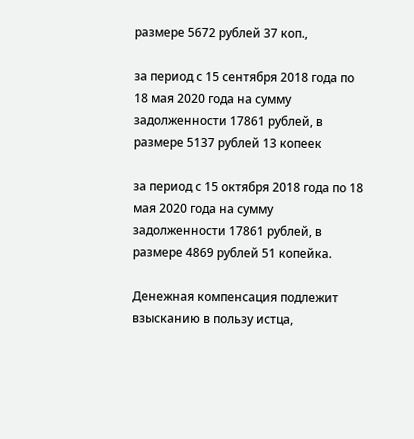размере 5672 рублей 37 коп.,

за период с 15 сентября 2018 года по 18 мая 2020 года на сумму задолженности 17861 рублей, в размере 5137 рублей 13 копеек

за период с 15 октября 2018 года по 18 мая 2020 года на сумму задолженности 17861 рублей, в размере 4869 рублей 51 копейка.

Денежная компенсация подлежит взысканию в пользу истца,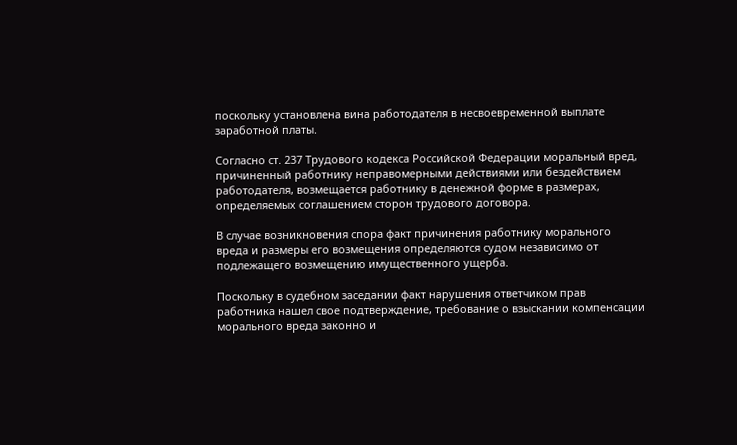поскольку установлена вина работодателя в несвоевременной выплате заработной платы.

Согласно ст. 237 Трудового кодекса Российской Федерации моральный вред, причиненный работнику неправомерными действиями или бездействием работодателя, возмещается работнику в денежной форме в размерах, определяемых соглашением сторон трудового договора.

В случае возникновения спора факт причинения работнику морального вреда и размеры его возмещения определяются судом независимо от подлежащего возмещению имущественного ущерба.

Поскольку в судебном заседании факт нарушения ответчиком прав работника нашел свое подтверждение, требование о взыскании компенсации морального вреда законно и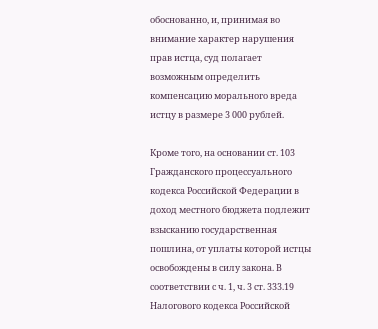обоснованно, и, принимая во внимание характер нарушения прав истца, суд полагает возможным определить компенсацию морального вреда истцу в размере 3 000 рублей.

Кроме того, на основании ст. 103 Гражданского процессуального кодекса Российской Федерации в доход местного бюджета подлежит взысканию государственная пошлина, от уплаты которой истцы освобождены в силу закона. В соответствии с ч. 1, ч. 3 ст. 333.19 Налогового кодекса Российской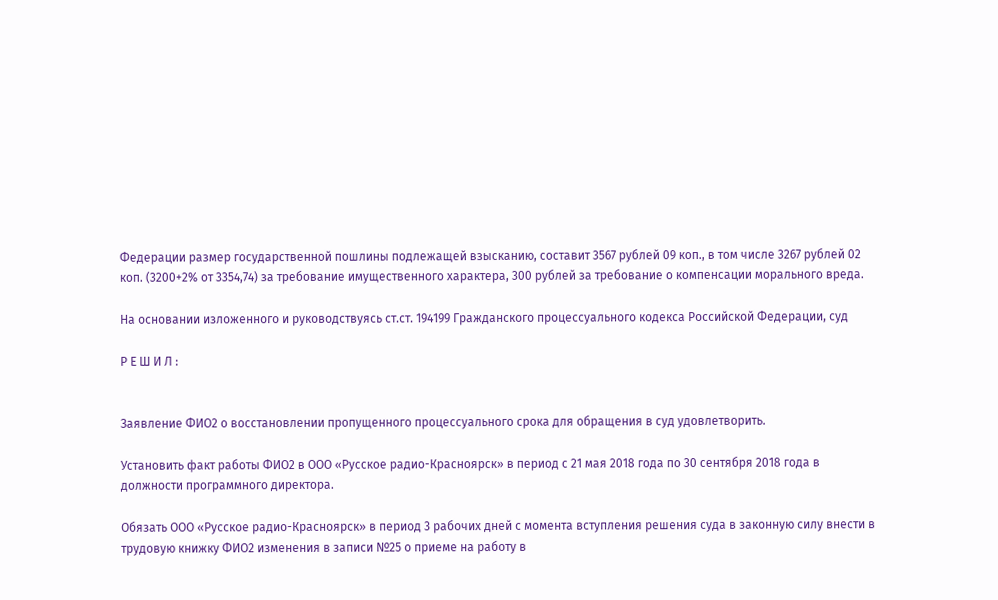Федерации размер государственной пошлины подлежащей взысканию, составит 3567 рублей 09 коп., в том числе 3267 рублей 02 коп. (3200+2% от 3354,74) за требование имущественного характера, 300 рублей за требование о компенсации морального вреда.

На основании изложенного и руководствуясь ст.ст. 194199 Гражданского процессуального кодекса Российской Федерации, суд

Р Е Ш И Л :


Заявление ФИО2 о восстановлении пропущенного процессуального срока для обращения в суд удовлетворить.

Установить факт работы ФИО2 в ООО «Русское радио-Красноярск» в период с 21 мая 2018 года по 30 сентября 2018 года в должности программного директора.

Обязать ООО «Русское радио-Красноярск» в период 3 рабочих дней с момента вступления решения суда в законную силу внести в трудовую книжку ФИО2 изменения в записи №25 о приеме на работу в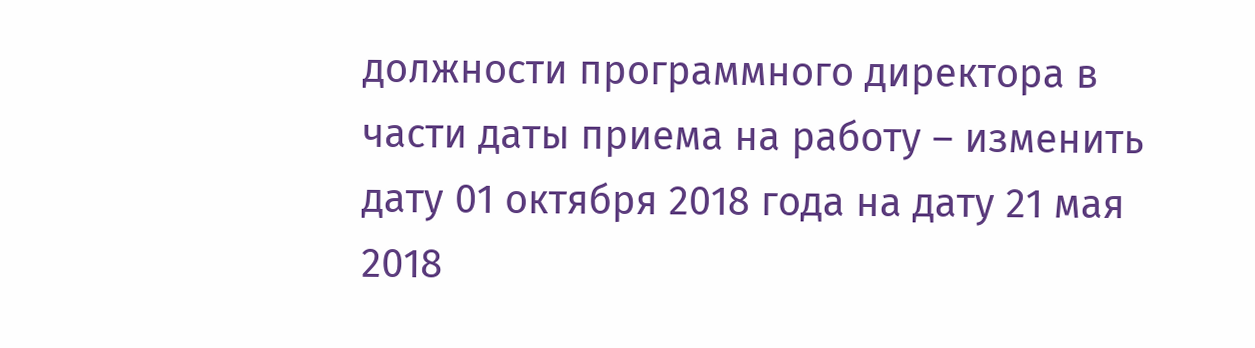должности программного директора в части даты приема на работу – изменить дату 01 октября 2018 года на дату 21 мая 2018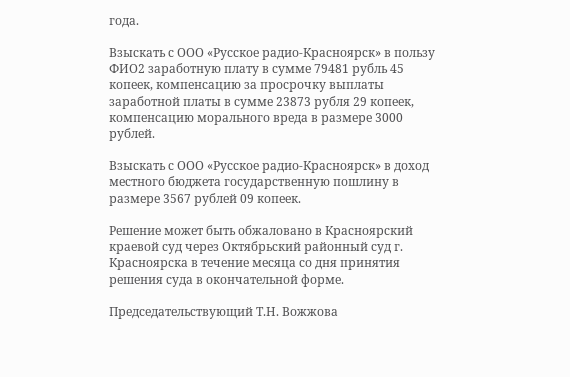года.

Взыскать с ООО «Русское радио-Красноярск» в пользу ФИО2 заработную плату в сумме 79481 рубль 45 копеек, компенсацию за просрочку выплаты заработной платы в сумме 23873 рубля 29 копеек, компенсацию морального вреда в размере 3000 рублей.

Взыскать с ООО «Русское радио-Красноярск» в доход местного бюджета государственную пошлину в размере 3567 рублей 09 копеек.

Решение может быть обжаловано в Красноярский краевой суд через Октябрьский районный суд г. Красноярска в течение месяца со дня принятия решения суда в окончательной форме.

Председательствующий Т.Н. Вожжова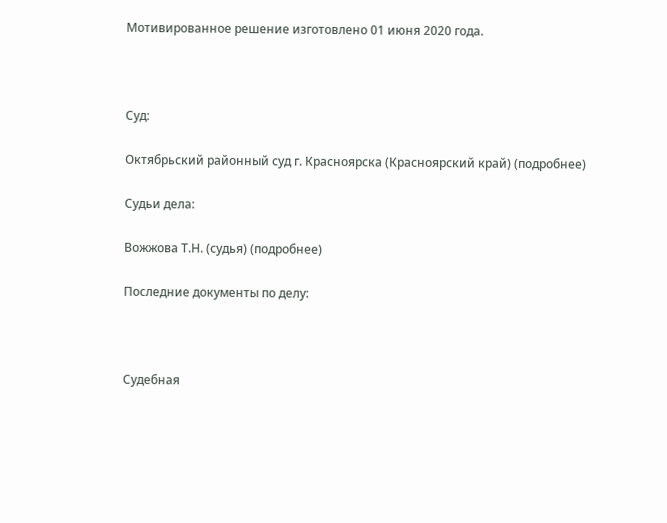Мотивированное решение изготовлено 01 июня 2020 года.



Суд:

Октябрьский районный суд г. Красноярска (Красноярский край) (подробнее)

Судьи дела:

Вожжова Т.Н. (судья) (подробнее)

Последние документы по делу:



Судебная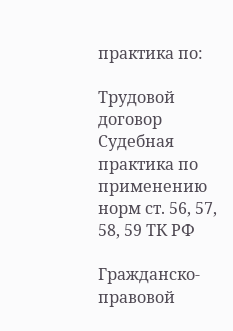практика по:

Трудовой договор
Судебная практика по применению норм ст. 56, 57, 58, 59 ТК РФ

Гражданско-правовой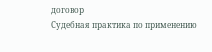договор
Судебная практика по применению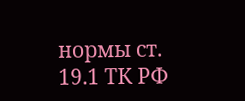нормы ст. 19.1 ТК РФ